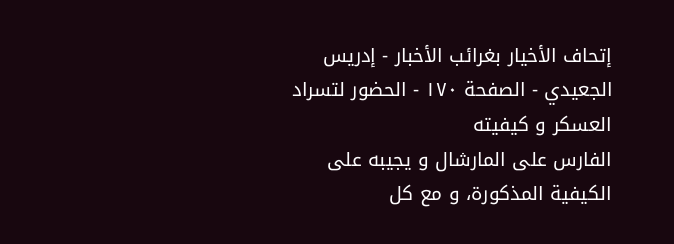إتحاف الأخيار بغرائب الأخبار - إدريس الجعيدي - الصفحة ١٧٠ - الحضور لتسراد العسكر و كيفيته
الفارس على المارشال و يجيبه على الكيفية المذكورة، و مع كل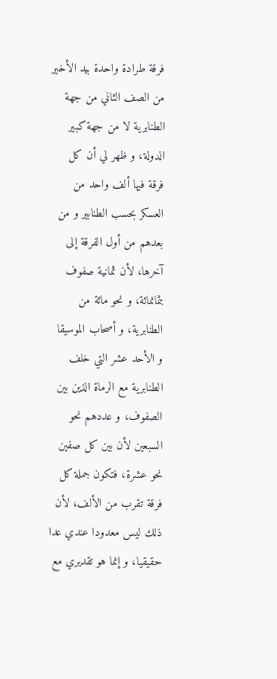فرقة طرادة واحدة بيد الأخير من الصف الثاني من جهة الطنابرية لا من جهة كبير الدولة، و ظهر لي أن كل فرقة فيها ألف واحد من العسكر بحسب الطنابير و من بعدهم من أول الفرقة إلى آخرها، لأن ثمانية صفوف بثمانمائة، و نحو مائة من الطنابرية، و أصحاب الموسيقا و الأحد عشر التي خلف الطنابرية مع الرماة الذين بين الصفوف، و عددهم نحو السبعين لأن بين كل صفين نحو عشرة، فتكون جملة كل فرقة تقرب من الألف، لأن ذلك ليس معدودا عندي عدا حقيقيا، و إنما هو تقديري مع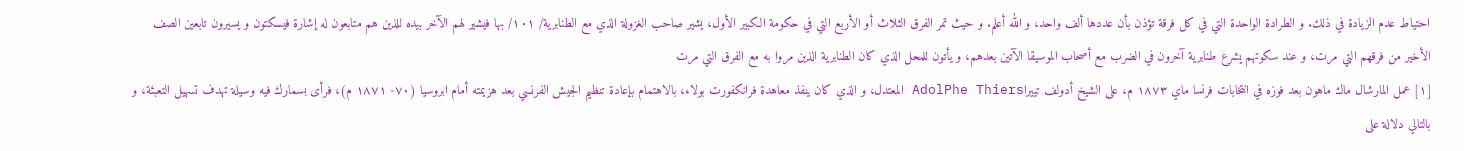احتياط عدم الزيادة في ذلك. و الطرادة الواحدة التي في كل فرقة تؤذن بأن عددها ألف واحد، و الله أعلم. و حيث تمر الفرق الثلاث أو الأربع التي في حكومة الكبير الأول، يشير صاحب الغزولة الذي مع الطنابرية/ ١٠١/ بها فيشير لهم الآخر بيده للذين هم متابعون له إشارة فيسكتون و يسيرون تابعين الصف الأخير من فرقهم التي مرت، و عند سكوتهم يشرع طنابرية آخرون في الضرب مع أصحاب الموسيقا الآتين بعدهم، و يأتون للمحل الذي كان الطنابرية الذين مروا به مع الفرق التي مرت
[١] عمل المارشال ماك ماهون بعد فوزه في انتخابات فرنسا ماي ١٨٧٣ م، على الشيخ أدولف تييراAdolPhe Thiers المعتدل، و الذي كان ينفذ معاهدة فرانكفورت بولاء، بالاهتمام بإعادة تنظيم الجيش الفرنسي بعد هزيمته أمام ابروسيا (٧٠- ١٨٧١ م)، فرأى بسمارك فيه وسيلة تهدف تسهيل التعبئة، و بالتالي دلالة على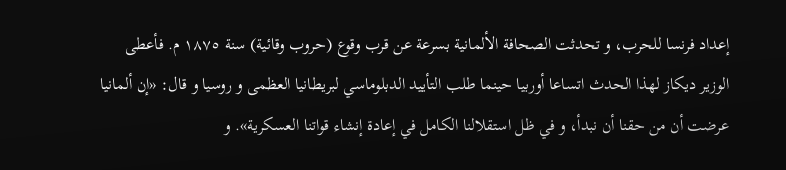إعداد فرنسا للحرب، و تحدثت الصحافة الألمانية بسرعة عن قرب وقوع (حروب وقائية) سنة ١٨٧٥ م. فأعطى الوزير ديكاز لهذا الحدث اتساعا أوربيا حينما طلب التأييد الدبلوماسي لبريطانيا العظمى و روسيا و قال: «إن ألمانيا عرضت أن من حقنا أن نبدأ، و في ظل استقلالنا الكامل في إعادة إنشاء قواتنا العسكرية». و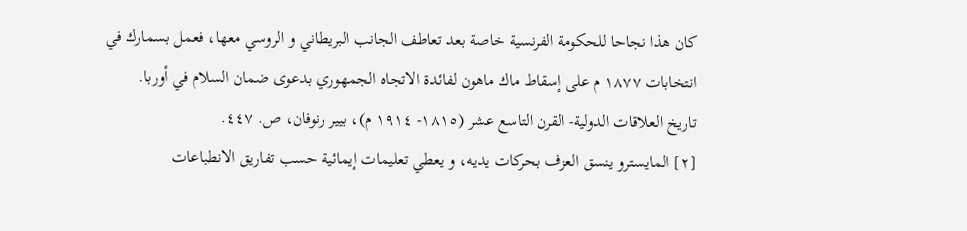كان هذا نجاحا للحكومة الفرنسية خاصة بعد تعاطف الجانب البريطاني و الروسي معها، فعمل بسمارك في انتخابات ١٨٧٧ م على إسقاط ماك ماهون لفائدة الاتجاه الجمهوري بدعوى ضمان السلام في أوربا.
تاريخ العلاقات الدولية- القرن التاسع عشر (١٨١٥- ١٩١٤ م)، بيير رنوفان، ص. ٤٤٧.
[٢] المايسترو ينسق العزف بحركات يديه، و يعطي تعليمات إيمائية حسب تفاريق الانطباعات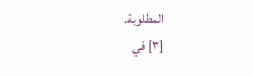المطلوبة.
[٣] في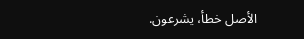الأصل خطأ، يشرعون.